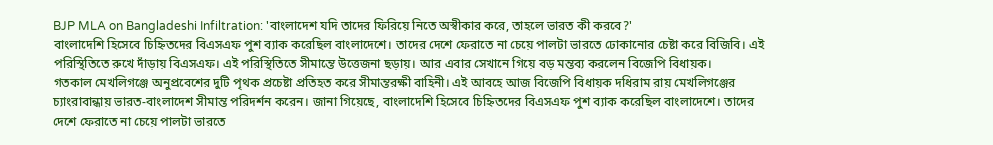BJP MLA on Bangladeshi Infiltration: 'বাংলাদেশ যদি তাদের ফিরিয়ে নিতে অস্বীকার করে, তাহলে ভারত কী করবে?'
বাংলাদেশি হিসেবে চিহ্নিতদের বিএসএফ পুশ ব্যাক করেছিল বাংলাদেশে। তাদের দেশে ফেরাতে না চেয়ে পালটা ভারতে ঢোকানোর চেষ্টা করে বিজিবি। এই পরিস্থিতিতে রুখে দাঁড়ায় বিএসএফ। এই পরিস্থিতিতে সীমান্তে উত্তেজনা ছড়ায়। আর এবার সেখানে গিয়ে বড় মন্তব্য করলেন বিজেপি বিধায়ক।
গতকাল মেখলিগঞ্জে অনুপ্রবেশের দুটি পৃথক প্রচেষ্টা প্রতিহত করে সীমান্তরক্ষী বাহিনী। এই আবহে আজ বিজেপি বিধায়ক দধিরাম রায় মেখলিগঞ্জের চ্যাংরাবান্ধায় ভারত-বাংলাদেশ সীমান্ত পরিদর্শন করেন। জানা গিয়েছে, বাংলাদেশি হিসেবে চিহ্নিতদের বিএসএফ পুশ ব্যাক করেছিল বাংলাদেশে। তাদের দেশে ফেরাতে না চেয়ে পালটা ভারতে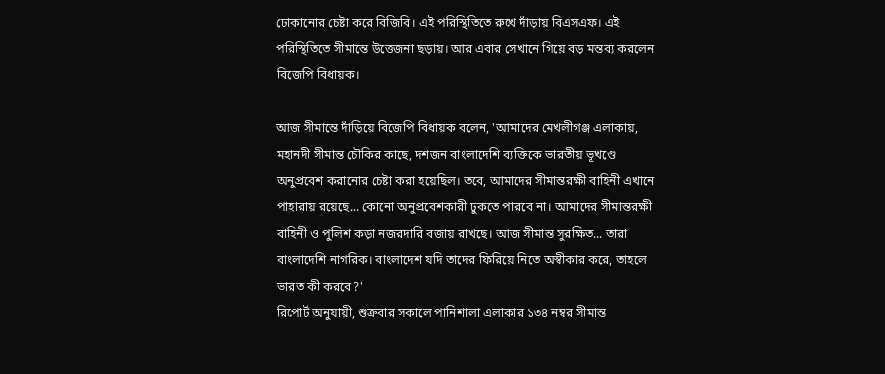ঢোকানোর চেষ্টা করে বিজিবি। এই পরিস্থিতিতে রুখে দাঁড়ায় বিএসএফ। এই পরিস্থিতিতে সীমান্তে উত্তেজনা ছড়ায়। আর এবার সেখানে গিয়ে বড় মন্তব্য করলেন বিজেপি বিধায়ক।

আজ সীমান্তে দাঁড়িয়ে বিজেপি বিধায়ক বলেন, 'আমাদের মেখলীগঞ্জ এলাকায়, মহানদী সীমান্ত চৌকির কাছে, দশজন বাংলাদেশি ব্যক্তিকে ভারতীয় ভূখণ্ডে অনুপ্রবেশ করানোর চেষ্টা করা হয়েছিল। তবে, আমাদের সীমান্তরক্ষী বাহিনী এখানে পাহারায় রয়েছে... কোনো অনুপ্রবেশকারী ঢুকতে পারবে না। আমাদের সীমান্তরক্ষী বাহিনী ও পুলিশ কড়া নজরদারি বজায় রাখছে। আজ সীমান্ত সুরক্ষিত... তারা বাংলাদেশি নাগরিক। বাংলাদেশ যদি তাদের ফিরিয়ে নিতে অস্বীকার করে, তাহলে ভারত কী করবে?'
রিপোর্ট অনুযায়ী, শুক্রবার সকালে পানিশালা এলাকার ১৩৪ নম্বর সীমান্ত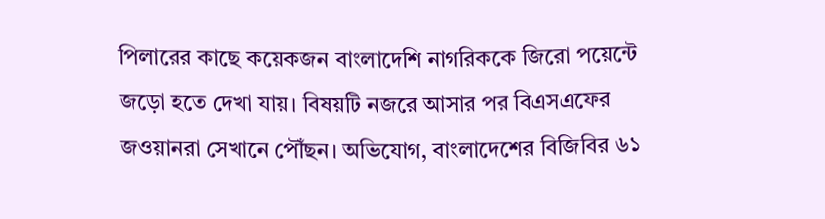পিলারের কাছে কয়েকজন বাংলাদেশি নাগরিককে জিরো পয়েন্টে জড়ো হতে দেখা যায়। বিষয়টি নজরে আসার পর বিএসএফের জওয়ানরা সেখানে পৌঁছন। অভিযোগ, বাংলাদেশের বিজিবির ৬১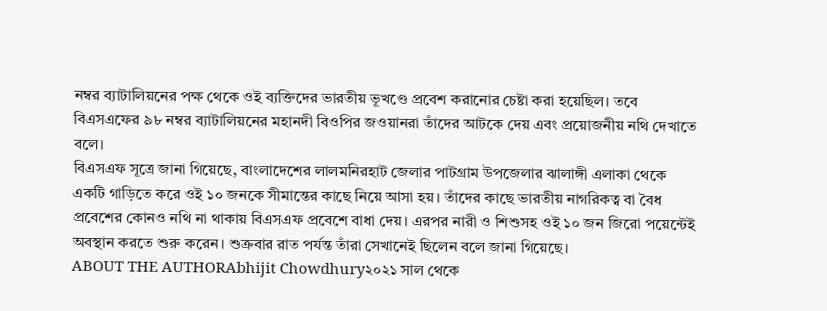নম্বর ব্যাটালিয়নের পক্ষ থেকে ওই ব্যক্তিদের ভারতীয় ভূখণ্ডে প্রবেশ করানোর চেষ্টা করা হয়েছিল। তবে বিএসএফের ৯৮ নম্বর ব্যাটালিয়নের মহানদী বিওপির জওয়ানরা তাঁদের আটকে দেয় এবং প্রয়োজনীয় নথি দেখাতে বলে।
বিএসএফ সূত্রে জানা গিয়েছে, বাংলাদেশের লালমনিরহাট জেলার পাটগ্রাম উপজেলার ঝালাঙ্গী এলাকা থেকে একটি গাড়িতে করে ওই ১০ জনকে সীমান্তের কাছে নিয়ে আসা হয়। তাঁদের কাছে ভারতীয় নাগরিকত্ব বা বৈধ প্রবেশের কোনও নথি না থাকায় বিএসএফ প্রবেশে বাধা দেয়। এরপর নারী ও শিশুসহ ওই ১০ জন জিরো পয়েন্টেই অবস্থান করতে শুরু করেন। শুক্রবার রাত পর্যন্ত তাঁরা সেখানেই ছিলেন বলে জানা গিয়েছে।
ABOUT THE AUTHORAbhijit Chowdhury২০২১ সাল থেকে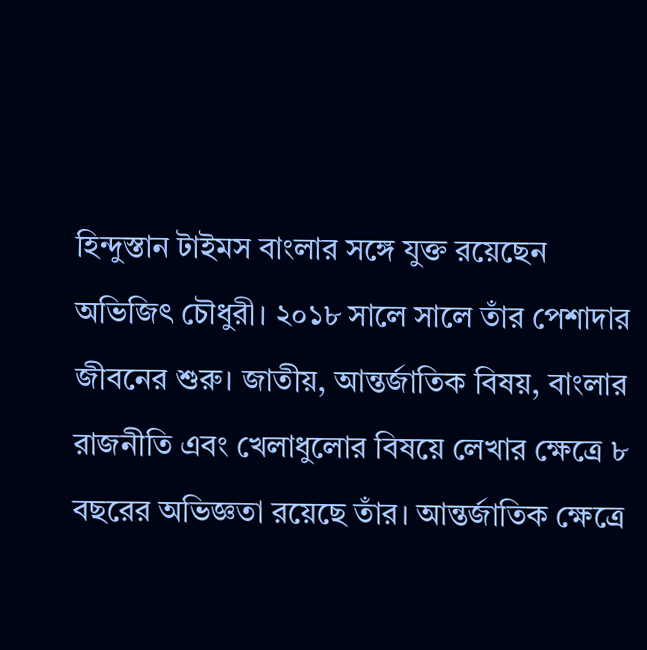হিন্দুস্তান টাইমস বাংলার সঙ্গে যুক্ত রয়েছেন অভিজিৎ চৌধুরী। ২০১৮ সালে সালে তাঁর পেশাদার জীবনের শুরু। জাতীয়, আন্তর্জাতিক বিষয়, বাংলার রাজনীতি এবং খেলাধুলোর বিষয়ে লেখার ক্ষেত্রে ৮ বছরের অভিজ্ঞতা রয়েছে তাঁর। আন্তর্জাতিক ক্ষেত্রে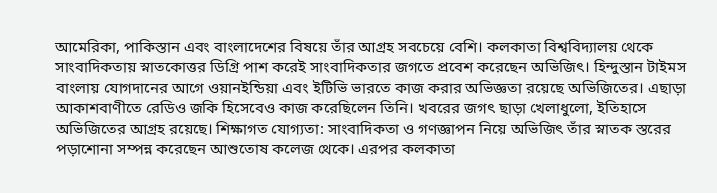আমেরিকা, পাকিস্তান এবং বাংলাদেশের বিষয়ে তাঁর আগ্রহ সবচেয়ে বেশি। কলকাতা বিশ্ববিদ্যালয় থেকে সাংবাদিকতায় স্নাতকোত্তর ডিগ্রি পাশ করেই সাংবাদিকতার জগতে প্রবেশ করেছেন অভিজিৎ। হিন্দুস্তান টাইমস বাংলায় যোগদানের আগে ওয়ানইন্ডিয়া এবং ইটিভি ভারতে কাজ করার অভিজ্ঞতা রয়েছে অভিজিতের। এছাড়া আকাশবাণীতে রেডিও জকি হিসেবেও কাজ করেছিলেন তিনি। খবরের জগৎ ছাড়া খেলাধুলো, ইতিহাসে অভিজিতের আগ্রহ রয়েছে। শিক্ষাগত যোগ্যতা: সাংবাদিকতা ও গণজ্ঞাপন নিয়ে অভিজিৎ তাঁর স্নাতক স্তরের পড়াশোনা সম্পন্ন করেছেন আশুতোষ কলেজ থেকে। এরপর কলকাতা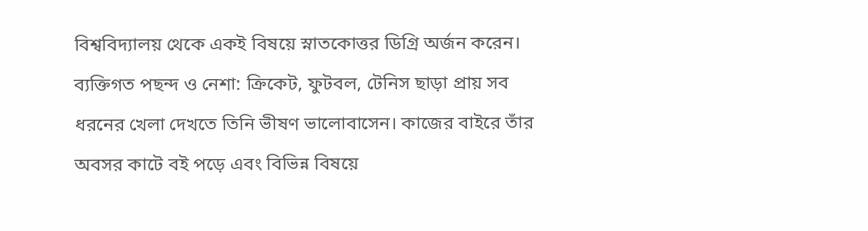বিশ্ববিদ্যালয় থেকে একই বিষয়ে স্নাতকোত্তর ডিগ্রি অর্জন করেন। ব্যক্তিগত পছন্দ ও নেশা: ক্রিকেট, ফুটবল, টেনিস ছাড়া প্রায় সব ধরনের খেলা দেখতে তিনি ভীষণ ভালোবাসেন। কাজের বাইরে তাঁর অবসর কাটে বই পড়ে এবং বিভিন্ন বিষয়ে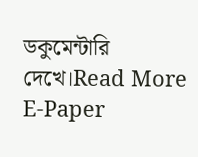ডকুমেন্টারি দেখে।Read More
E-Paper